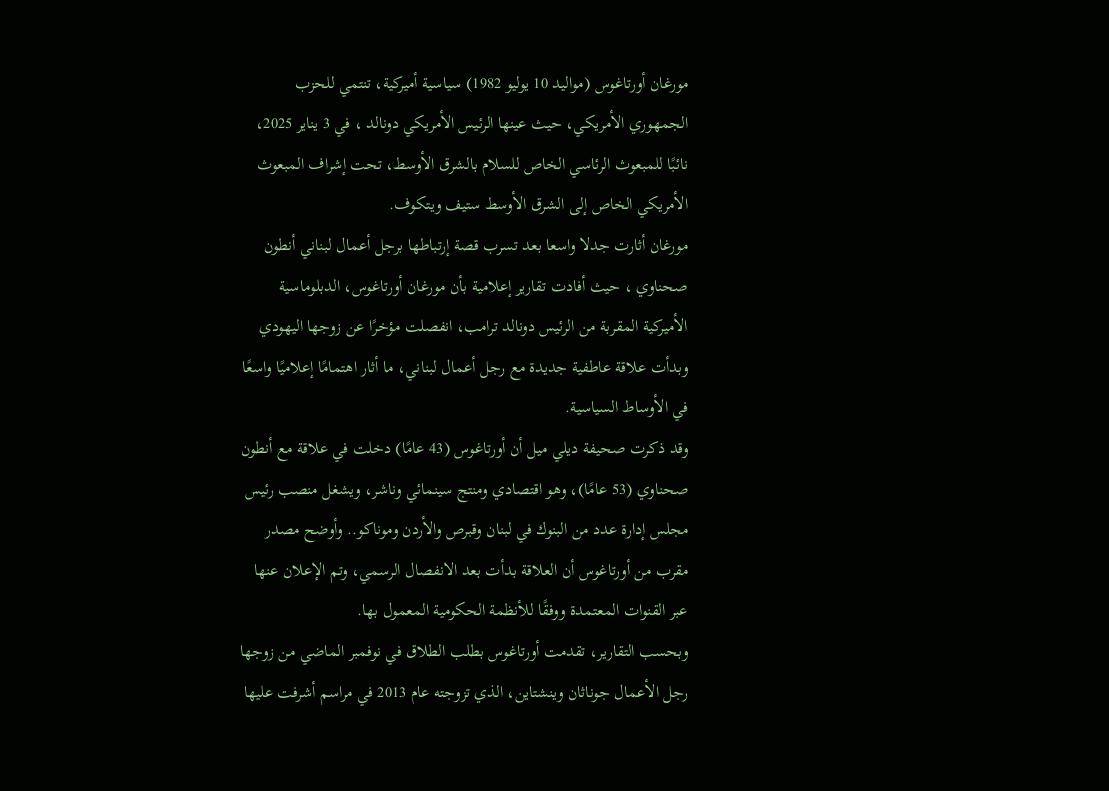مورغان أورتاغوس (مواليد 10 يوليو 1982) سياسية أميركية، تنتمي للحزب الجمهوري الأمريكي، حيث عينها الرئيس الأمريكي دونالد ، في 3 يناير 2025، نائبًا للمبعوث الرئاسي الخاص للسلام بالشرق الأوسط، تحت إشراف المبعوث الأمريكي الخاص إلى الشرق الأوسط ستيف ويتكوف.
مورغان أثارت جدلا واسعا بعد تسرب قصة إرتباطها برجل أعمال لبناني أنطون صحناوي ، حيث أفادت تقارير إعلامية بأن مورغان أورتاغوس، الدبلوماسية الأميركية المقربة من الرئيس دونالد ترامب، انفصلت مؤخرًا عن زوجها اليهودي وبدأت علاقة عاطفية جديدة مع رجل أعمال لبناني، ما أثار اهتمامًا إعلاميًا واسعًا في الأوساط السياسية.
وقد ذكرت صحيفة ديلي ميل أن أورتاغوس (43 عامًا) دخلت في علاقة مع أنطون صحناوي (53 عامًا)، وهو اقتصادي ومنتج سينمائي وناشر، ويشغل منصب رئيس مجلس إدارة عدد من البنوك في لبنان وقبرص والأردن وموناكو.. وأوضح مصدر مقرب من أورتاغوس أن العلاقة بدأت بعد الانفصال الرسمي، وتم الإعلان عنها عبر القنوات المعتمدة ووفقًا للأنظمة الحكومية المعمول بها.
وبحسب التقارير، تقدمت أورتاغوس بطلب الطلاق في نوفمبر الماضي من زوجها رجل الأعمال جوناثان وينشتاين، الذي تزوجته عام 2013 في مراسم أشرفت عليها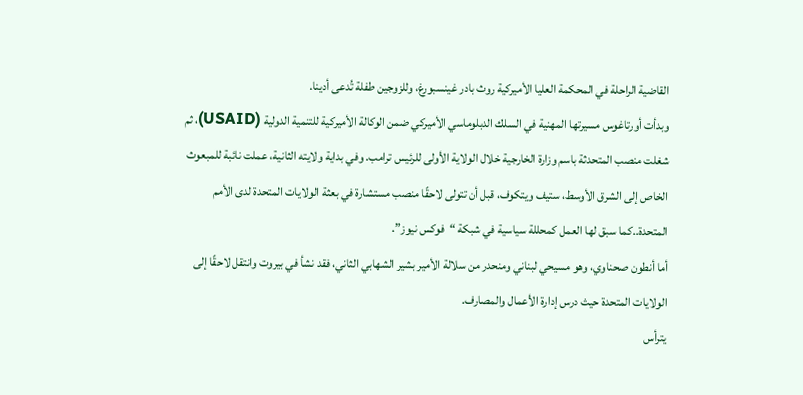القاضية الراحلة في المحكمة العليا الأميركية روث بادر غينسبورغ، وللزوجين طفلة تُدعى أدينا.
وبدأت أورتاغوس مسيرتها المهنية في السلك الدبلوماسي الأميركي ضمن الوكالة الأميركية للتنمية الدولية (USAID)، ثم شغلت منصب المتحدثة باسم وزارة الخارجية خلال الولاية الأولى للرئيس ترامب. وفي بداية ولايته الثانية، عملت نائبة للمبعوث الخاص إلى الشرق الأوسط، ستيف ويتكوف، قبل أن تتولى لاحقًا منصب مستشارة في بعثة الولايات المتحدة لدى الأمم المتحدة..كما سبق لها العمل كمحللة سياسية في شبكة “فوكس نيوز”.
أما أنطون صحناوي، وهو مسيحي لبناني ومنحدر من سلالة الأمير بشير الشهابي الثاني، فقد نشأ في بيروت وانتقل لاحقًا إلى الولايات المتحدة حيث درس إدارة الأعمال والمصارف.
يترأس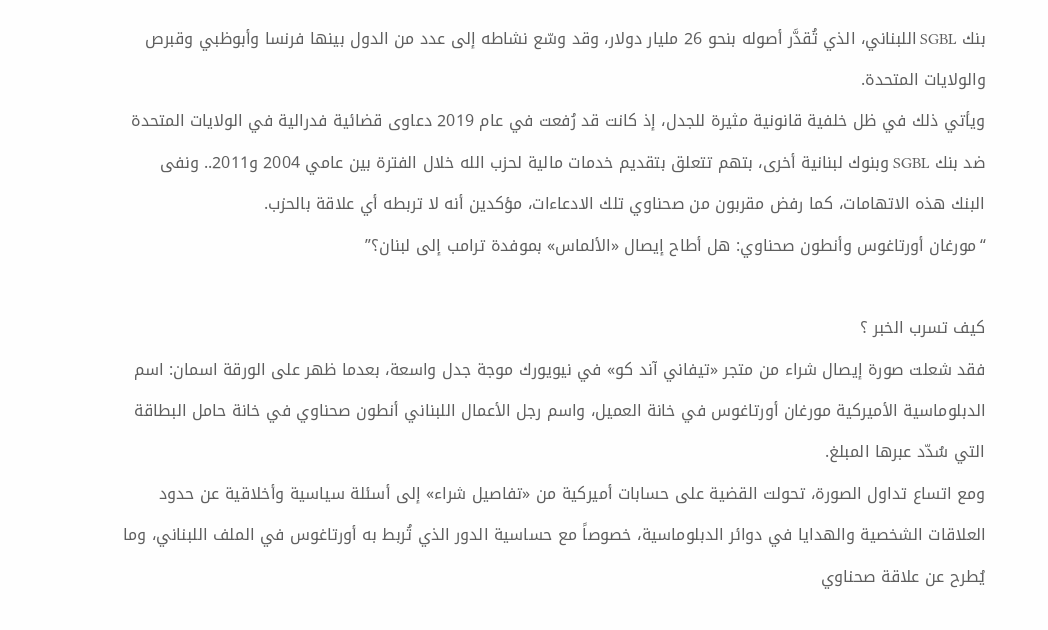بنك SGBL اللبناني، الذي تُقدَّر أصوله بنحو 26 مليار دولار، وقد وسّع نشاطه إلى عدد من الدول بينها فرنسا وأبوظبي وقبرص والولايات المتحدة.
ويأتي ذلك في ظل خلفية قانونية مثيرة للجدل، إذ كانت قد رُفعت في عام 2019 دعاوى قضائية فدرالية في الولايات المتحدة ضد بنك SGBL وبنوك لبنانية أخرى، بتهم تتعلق بتقديم خدمات مالية لحزب الله خلال الفترة بين عامي 2004 و2011.. ونفى البنك هذه الاتهامات، كما رفض مقربون من صحناوي تلك الادعاءات، مؤكدين أنه لا تربطه أي علاقة بالحزب.
“مورغان أورتاغوس وأنطون صحناوي: هل أطاح إيصال «الألماس» بموفدة ترامب إلى لبنان؟”

كيف تسرب الخبر ؟
فقد شعلت صورة إيصال شراء من متجر «تيفاني آند كو» في نيويورك موجة جدل واسعة، بعدما ظهر على الورقة اسمان: اسم الدبلوماسية الأميركية مورغان أورتاغوس في خانة العميل، واسم رجل الأعمال اللبناني أنطون صحناوي في خانة حامل البطاقة التي سُدّد عبرها المبلغ.
ومع اتساع تداول الصورة، تحولت القضية على حسابات أميركية من «تفاصيل شراء» إلى أسئلة سياسية وأخلاقية عن حدود العلاقات الشخصية والهدايا في دوائر الدبلوماسية، خصوصاً مع حساسية الدور الذي تُربط به أورتاغوس في الملف اللبناني، وما يُطرح عن علاقة صحناوي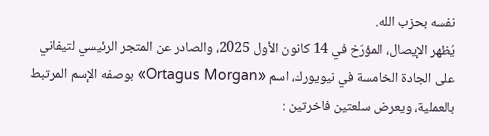نفسه بحزب الله.
يُظهر الإيصال، المؤرّخ في 14 كانون الأول 2025، والصادر عن المتجر الرئيسي لتيفاني على الجادة الخامسة في نيويورك، اسم «Ortagus Morgan» بوصفه الإسم المرتبط بالعملية، ويعرض سلعتين فاخرتين :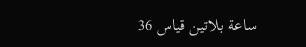ساعة بلاتين قياس 36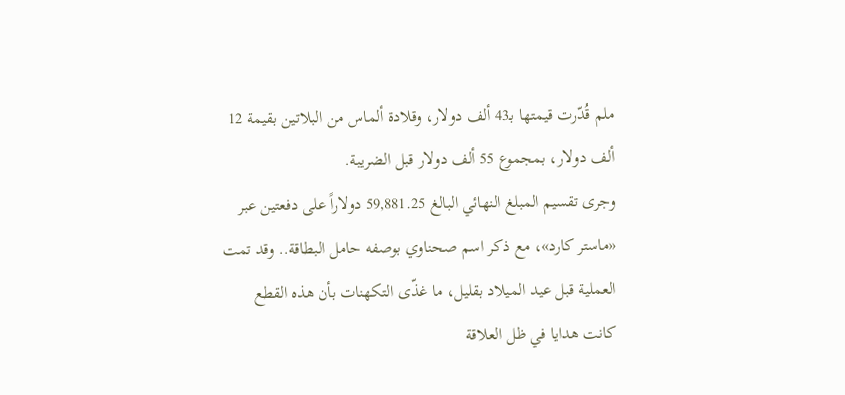ملم قُدّرت قيمتها بـ43 ألف دولار، وقلادة ألماس من البلاتين بقيمة 12 ألف دولار، بمجموع 55 ألف دولار قبل الضريبة.
وجرى تقسيم المبلغ النهائي البالغ 59,881.25 دولاراً على دفعتين عبر «ماستر كارد»، مع ذكر اسم صحناوي بوصفه حامل البطاقة.. وقد تمت العملية قبل عيد الميلاد بقليل، ما غذّى التكهنات بأن هذه القطع كانت هدايا في ظل العلاقة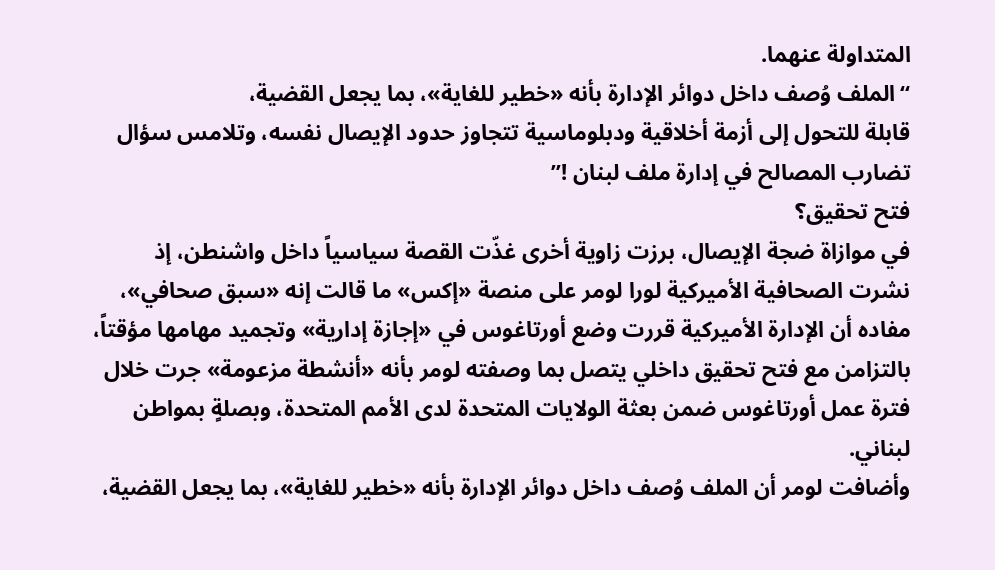المتداولة عنهما.
“الملف وُصف داخل دوائر الإدارة بأنه «خطير للغاية»، بما يجعل القضية،
قابلة للتحول إلى أزمة أخلاقية ودبلوماسية تتجاوز حدود الإيصال نفسه، وتلامس سؤال تضارب المصالح في إدارة ملف لبنان !”
فتح تحقيق؟
في موازاة ضجة الإيصال، برزت زاوية أخرى غذّت القصة سياسياً داخل واشنطن، إذ نشرت الصحافية الأميركية لورا لومر على منصة «إكس» ما قالت إنه «سبق صحافي»، مفاده أن الإدارة الأميركية قررت وضع أورتاغوس في «إجازة إدارية» وتجميد مهامها مؤقتاً، بالتزامن مع فتح تحقيق داخلي يتصل بما وصفته لومر بأنه «أنشطة مزعومة» جرت خلال فترة عمل أورتاغوس ضمن بعثة الولايات المتحدة لدى الأمم المتحدة، وبصلةٍ بمواطن لبناني.
وأضافت لومر أن الملف وُصف داخل دوائر الإدارة بأنه «خطير للغاية»، بما يجعل القضية،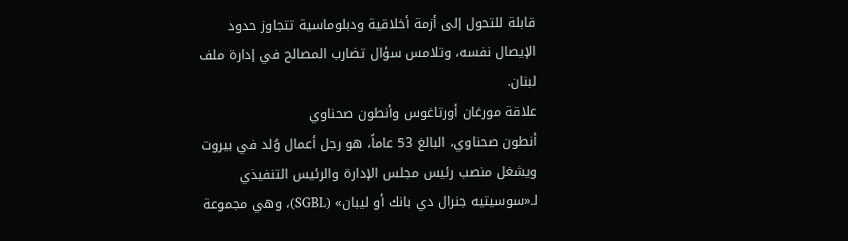قابلة للتحول إلى أزمة أخلاقية ودبلوماسية تتجاوز حدود الإيصال نفسه، وتلامس سؤال تضارب المصالح في إدارة ملف لبنان.
علاقة مورغان أورتاغوس وأنطون صحناوي
أنطون صحناوي، البالغ 53 عاماً، هو رجل أعمال وُلد في بيروت ويشغل منصب رئيس مجلس الإدارة والرئيس التنفيذي لـ«سوسيتيه جنرال دي بانك أو ليبان» (SGBL)، وهي مجموعة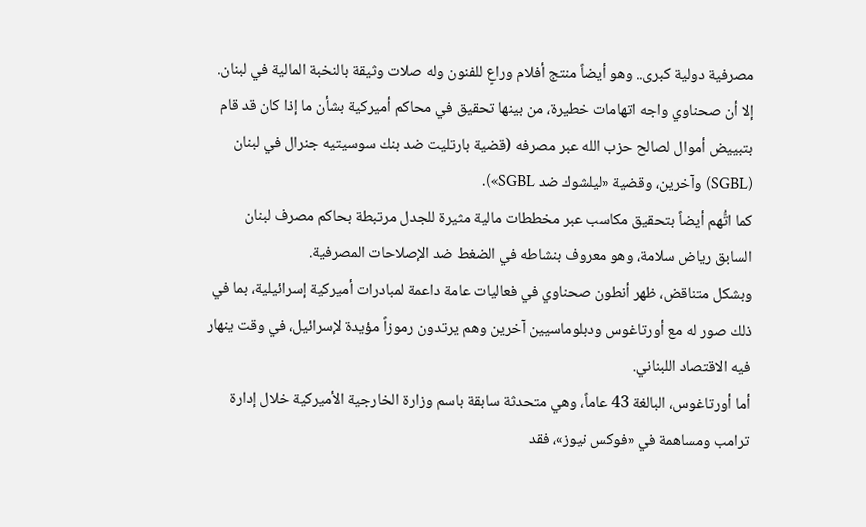مصرفية دولية كبرى.. وهو أيضاً منتج أفلام وراعٍ للفنون وله صلات وثيقة بالنخبة المالية في لبنان.
إلا أن صحناوي واجه اتهامات خطيرة، من بينها تحقيق في محاكم أميركية بشأن ما إذا كان قد قام بتبييض أموال لصالح حزب الله عبر مصرفه (قضية بارتليت ضد بنك سوسيتيه جنرال في لبنان (SGBL) وآخرين، وقضية «ليلشوك ضد SGBL»).
كما اتُّهم أيضاً بتحقيق مكاسب عبر مخططات مالية مثيرة للجدل مرتبطة بحاكم مصرف لبنان السابق رياض سلامة، وهو معروف بنشاطه في الضغط ضد الإصلاحات المصرفية.
وبشكل متناقض، ظهر أنطون صحناوي في فعاليات عامة داعمة لمبادرات أميركية إسرائيلية، بما في ذلك صور له مع أورتاغوس ودبلوماسيين آخرين وهم يرتدون رموزاً مؤيدة لإسرائيل، في وقت ينهار فيه الاقتصاد اللبناني.
أما أورتاغوس، البالغة 43 عاماً، وهي متحدثة سابقة باسم وزارة الخارجية الأميركية خلال إدارة ترامب ومساهمة في «فوكس نيوز»، فقد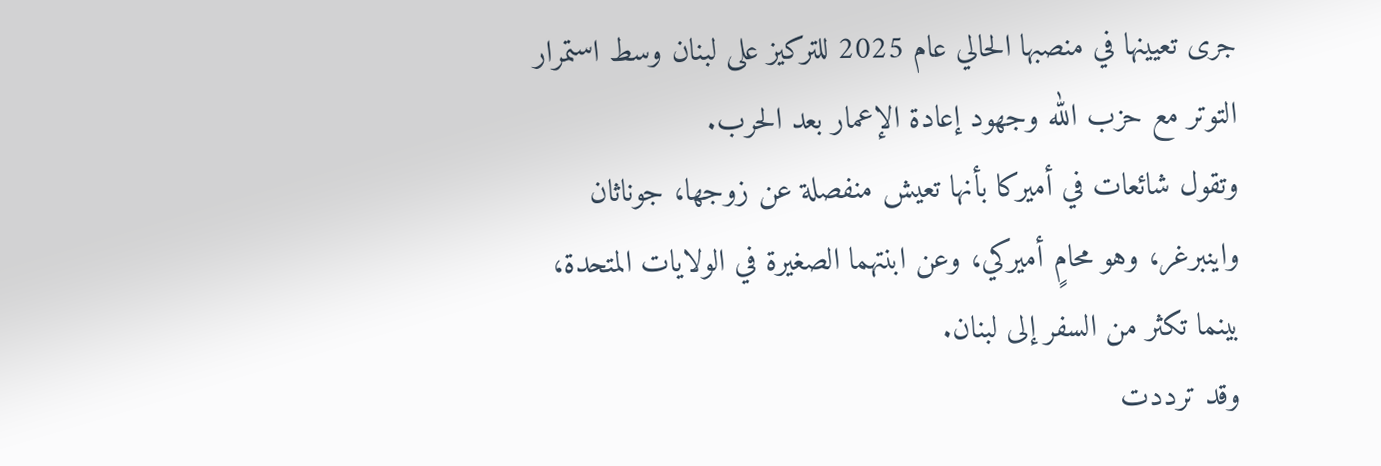جرى تعيينها في منصبها الحالي عام 2025 للتركيز على لبنان وسط استمرار التوتر مع حزب الله وجهود إعادة الإعمار بعد الحرب.
وتقول شائعات في أميركا بأنها تعيش منفصلة عن زوجها، جوناثان واينبرغر، وهو محامٍ أميركي، وعن ابنتهما الصغيرة في الولايات المتحدة، بينما تكثر من السفر إلى لبنان.
وقد ترددت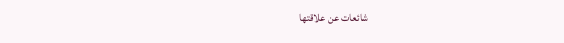شائعات عن علاقتها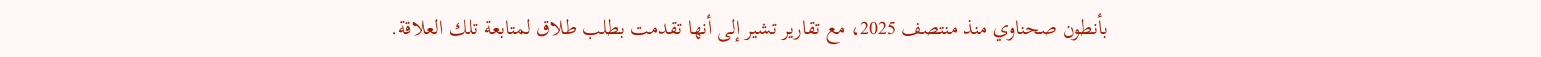بأنطون صحناوي منذ منتصف 2025، مع تقارير تشير إلى أنها تقدمت بطلب طلاق لمتابعة تلك العلاقة.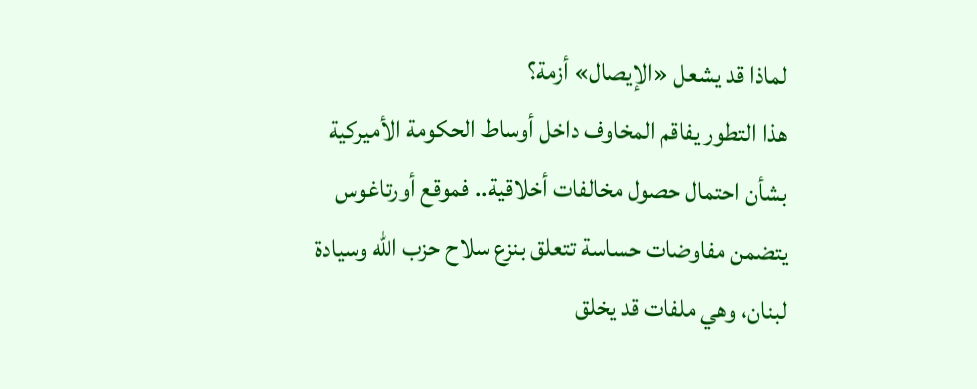لماذا قد يشعل «الإيصال» أزمة؟
هذا التطور يفاقم المخاوف داخل أوساط الحكومة الأميركية بشأن احتمال حصول مخالفات أخلاقية.. فموقع أورتاغوس يتضمن مفاوضات حساسة تتعلق بنزع سلاح حزب الله وسيادة لبنان، وهي ملفات قد يخلق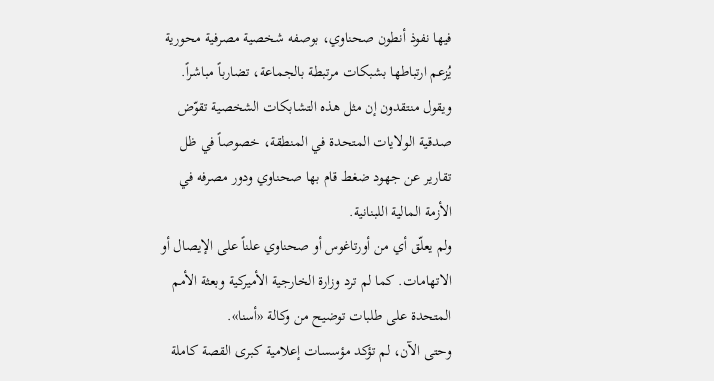فيها نفوذ أنطون صحناوي، بوصفه شخصية مصرفية محورية يُزعم ارتباطها بشبكات مرتبطة بالجماعة، تضارباً مباشراً.
ويقول منتقدون إن مثل هذه التشابكات الشخصية تقوّض صدقية الولايات المتحدة في المنطقة، خصوصاً في ظل تقارير عن جهود ضغط قام بها صحناوي ودور مصرفه في الأزمة المالية اللبنانية.
ولم يعلّق أي من أورتاغوس أو صحناوي علناً على الإيصال أو الاتهامات. كما لم ترد وزارة الخارجية الأميركية وبعثة الأمم المتحدة على طلبات توضيح من وكالة «أسنا».
وحتى الآن، لم تؤكد مؤسسات إعلامية كبرى القصة كاملة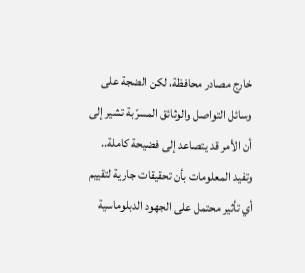خارج مصادر محافظة، لكن الضجة على وسائل التواصل والوثائق المسرّبة تشير إلى أن الأمر قد يتصاعد إلى فضيحة كاملة.. وتفيد المعلومات بأن تحقيقات جارية لتقييم أي تأثير محتمل على الجهود الدبلوماسية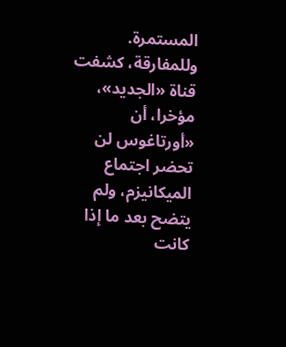المستمرة.
وللمفارقة، كشفت قناة «الجديد»، مؤخرا، أن «أورتاغوس لن تحضر اجتماع الميكانيزم، ولم يتضح بعد ما إذا كانت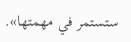ستستمر في مهمتها».